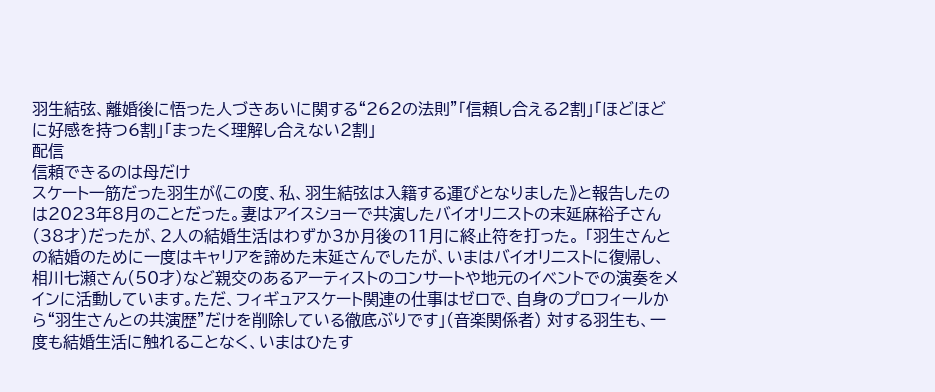羽生結弦、離婚後に悟った人づきあいに関する“262の法則”「信頼し合える2割」「ほどほどに好感を持つ6割」「まったく理解し合えない2割」
配信
信頼できるのは母だけ
スケート一筋だった羽生が《この度、私、羽生結弦は入籍する運びとなりました》と報告したのは2023年8月のことだった。妻はアイスショーで共演したバイオリニストの末延麻裕子さん(38才)だったが、2人の結婚生活はわずか3か月後の11月に終止符を打った。 「羽生さんとの結婚のために一度はキャリアを諦めた末延さんでしたが、いまはバイオリニストに復帰し、相川七瀬さん(50才)など親交のあるアーティストのコンサートや地元のイベントでの演奏をメインに活動しています。ただ、フィギュアスケート関連の仕事はゼロで、自身のプロフィールから“羽生さんとの共演歴”だけを削除している徹底ぶりです」(音楽関係者) 対する羽生も、一度も結婚生活に触れることなく、いまはひたす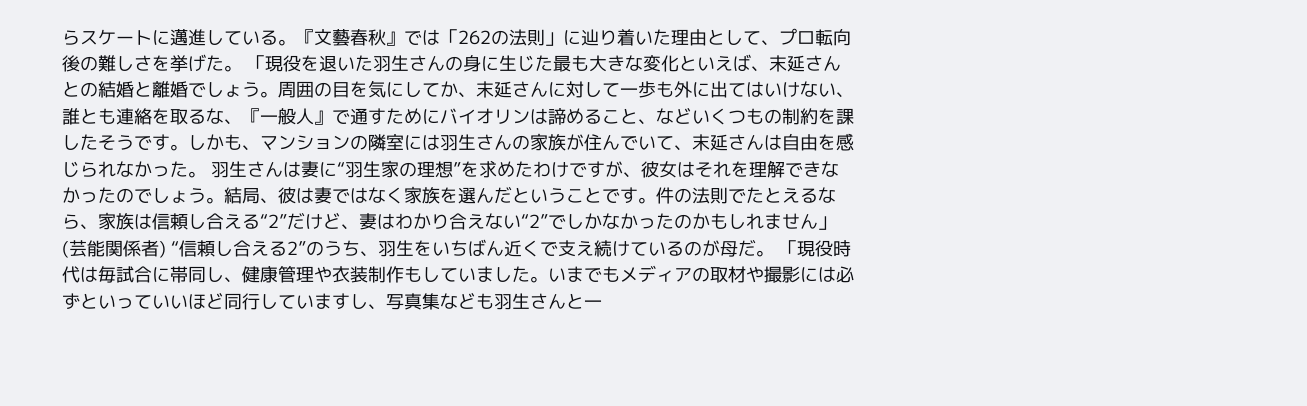らスケートに邁進している。『文藝春秋』では「262の法則」に辿り着いた理由として、プロ転向後の難しさを挙げた。 「現役を退いた羽生さんの身に生じた最も大きな変化といえば、末延さんとの結婚と離婚でしょう。周囲の目を気にしてか、末延さんに対して一歩も外に出てはいけない、誰とも連絡を取るな、『一般人』で通すためにバイオリンは諦めること、などいくつもの制約を課したそうです。しかも、マンションの隣室には羽生さんの家族が住んでいて、末延さんは自由を感じられなかった。 羽生さんは妻に“羽生家の理想”を求めたわけですが、彼女はそれを理解できなかったのでしょう。結局、彼は妻ではなく家族を選んだということです。件の法則でたとえるなら、家族は信頼し合える“2”だけど、妻はわかり合えない“2”でしかなかったのかもしれません」(芸能関係者) “信頼し合える2”のうち、羽生をいちばん近くで支え続けているのが母だ。 「現役時代は毎試合に帯同し、健康管理や衣装制作もしていました。いまでもメディアの取材や撮影には必ずといっていいほど同行していますし、写真集なども羽生さんと一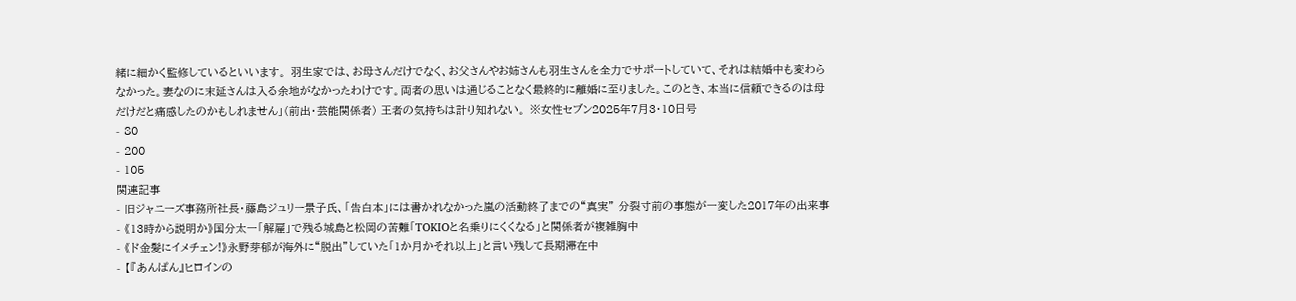緒に細かく監修しているといいます。 羽生家では、お母さんだけでなく、お父さんやお姉さんも羽生さんを全力でサポートしていて、それは結婚中も変わらなかった。妻なのに末延さんは入る余地がなかったわけです。両者の思いは通じることなく最終的に離婚に至りました。このとき、本当に信頼できるのは母だけだと痛感したのかもしれません」(前出・芸能関係者) 王者の気持ちは計り知れない。 ※女性セブン2025年7月3・10日号
- 80
- 200
- 105
関連記事
- 旧ジャニーズ事務所社長・藤島ジュリー景子氏、「告白本」には書かれなかった嵐の活動終了までの“真実” 分裂寸前の事態が一変した2017年の出来事
- 《13時から説明か》国分太一「解雇」で残る城島と松岡の苦難「TOKIOと名乗りにくくなる」と関係者が複雑胸中
- 《ド金髪にイメチェン!》永野芽郁が海外に“脱出”していた「1か月かそれ以上」と言い残して長期滞在中
- 【『あんぱん』ヒロインの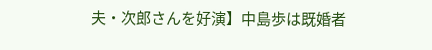夫・次郎さんを好演】中島歩は既婚者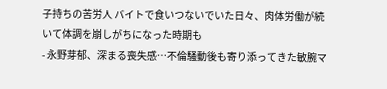子持ちの苦労人 バイトで食いつないでいた日々、肉体労働が続いて体調を崩しがちになった時期も
- 永野芽郁、深まる喪失感…不倫騒動後も寄り添ってきた敏腕マ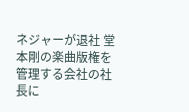ネジャーが退社 堂本剛の楽曲版権を管理する会社の社長に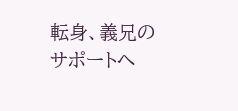転身、義兄のサポートへ